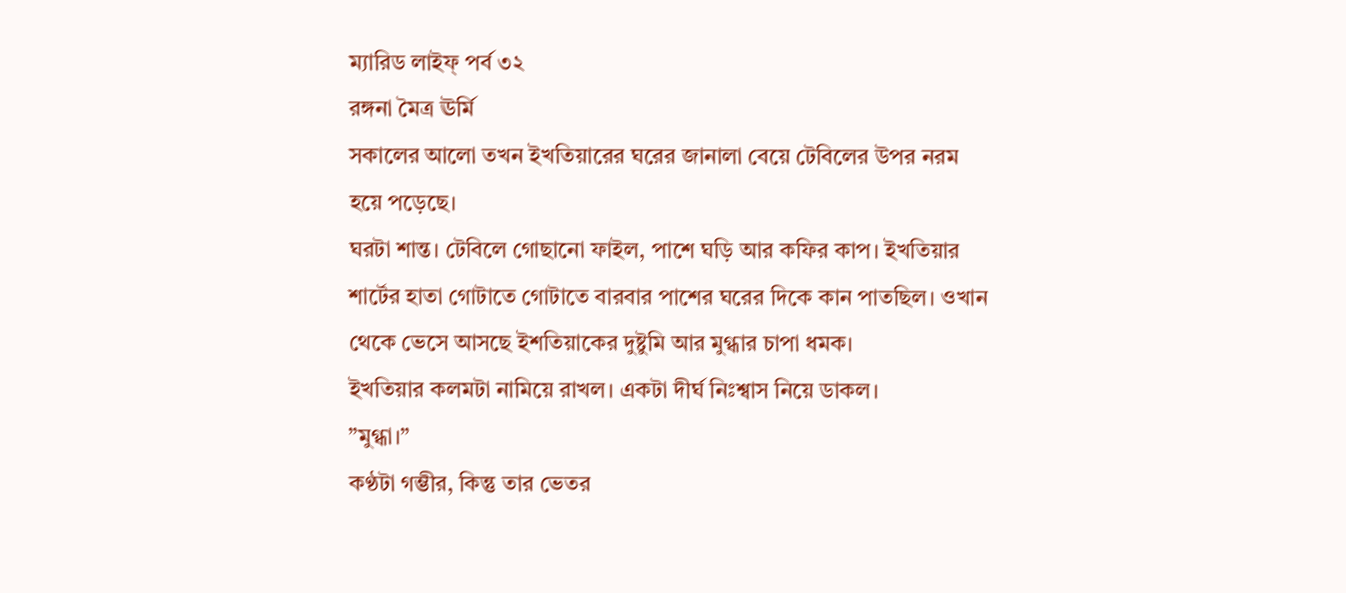ম্যারিড লাইফ্ পর্ব ৩২
রঙ্গনা মৈত্র ঊর্মি
সকালের আলো তখন ইখতিয়ারের ঘরের জানালা বেয়ে টেবিলের উপর নরম হয়ে পড়েছে।
ঘরটা শান্ত। টেবিলে গোছানো ফাইল, পাশে ঘড়ি আর কফির কাপ। ইখতিয়ার শার্টের হাতা গোটাতে গোটাতে বারবার পাশের ঘরের দিকে কান পাতছিল। ওখান থেকে ভেসে আসছে ইশতিয়াকের দুষ্টুমি আর মুগ্ধার চাপা ধমক।
ইখতিয়ার কলমটা নামিয়ে রাখল। একটা দীর্ঘ নিঃশ্বাস নিয়ে ডাকল।
”মুগ্ধা।”
কণ্ঠটা গম্ভীর, কিন্তু তার ভেতর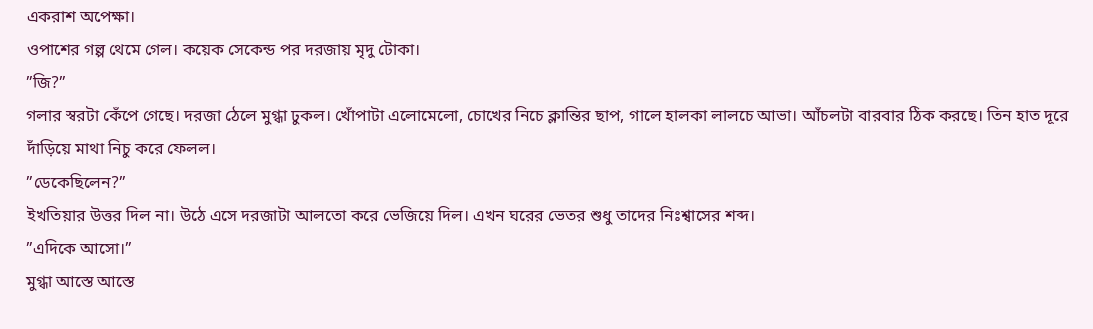একরাশ অপেক্ষা।
ওপাশের গল্প থেমে গেল। কয়েক সেকেন্ড পর দরজায় মৃদু টোকা।
”জি?”
গলার স্বরটা কেঁপে গেছে। দরজা ঠেলে মুগ্ধা ঢুকল। খোঁপাটা এলোমেলো, চোখের নিচে ক্লান্তির ছাপ, গালে হালকা লালচে আভা। আঁচলটা বারবার ঠিক করছে। তিন হাত দূরে দাঁড়িয়ে মাথা নিচু করে ফেলল।
”ডেকেছিলেন?”
ইখতিয়ার উত্তর দিল না। উঠে এসে দরজাটা আলতো করে ভেজিয়ে দিল। এখন ঘরের ভেতর শুধু তাদের নিঃশ্বাসের শব্দ।
”এদিকে আসো।”
মুগ্ধা আস্তে আস্তে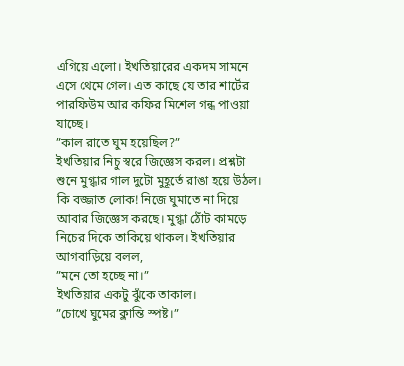এগিয়ে এলো। ইখতিয়ারের একদম সামনে এসে থেমে গেল। এত কাছে যে তার শার্টের পারফিউম আর কফির মিশেল গন্ধ পাওয়া যাচ্ছে।
”কাল রাতে ঘুম হয়েছিল?”
ইখতিয়ার নিচু স্বরে জিজ্ঞেস করল। প্রশ্নটা শুনে মুগ্ধার গাল দুটো মুহূর্তে রাঙা হয়ে উঠল। কি বজ্জাত লোক! নিজে ঘুমাতে না দিয়ে আবার জিজ্ঞেস করছে। মুগ্ধা ঠোঁট কামড়ে নিচের দিকে তাকিয়ে থাকল। ইখতিয়ার আগবাড়িয়ে বলল,
”মনে তো হচ্ছে না।”
ইখতিয়ার একটু ঝুঁকে তাকাল।
”চোখে ঘুমের ক্লান্তি স্পষ্ট।”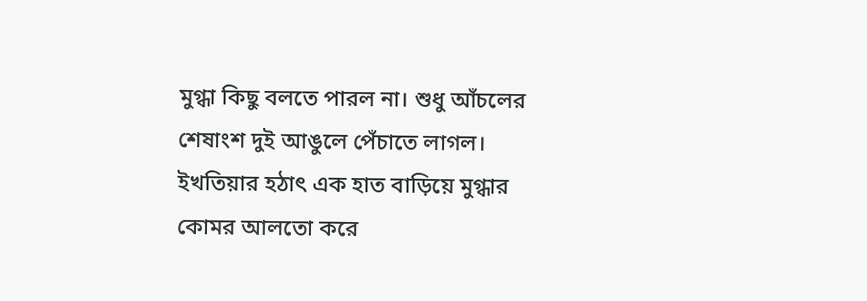মুগ্ধা কিছু বলতে পারল না। শুধু আঁচলের শেষাংশ দুই আঙুলে পেঁচাতে লাগল। ইখতিয়ার হঠাৎ এক হাত বাড়িয়ে মুগ্ধার কোমর আলতো করে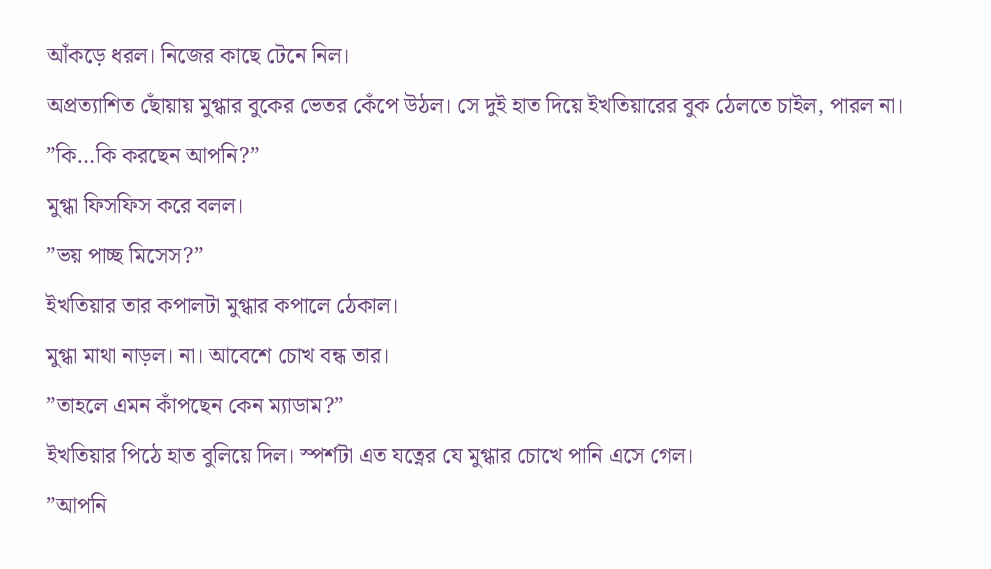আঁকড়ে ধরল। নিজের কাছে টেনে নিল।
অপ্রত্যাশিত ছোঁয়ায় মুগ্ধার বুকের ভেতর কেঁপে উঠল। সে দুই হাত দিয়ে ইখতিয়ারের বুক ঠেলতে চাইল, পারল না।
”কি…কি করছেন আপনি?”
মুগ্ধা ফিসফিস করে বলল।
”ভয় পাচ্ছ মিসেস?”
ইখতিয়ার তার কপালটা মুগ্ধার কপালে ঠেকাল।
মুগ্ধা মাথা নাড়ল। না। আবেশে চোখ বন্ধ তার।
”তাহলে এমন কাঁপছেন কেন ম্যাডাম?”
ইখতিয়ার পিঠে হাত বুলিয়ে দিল। স্পর্শটা এত যত্নের যে মুগ্ধার চোখে পানি এসে গেল।
”আপনি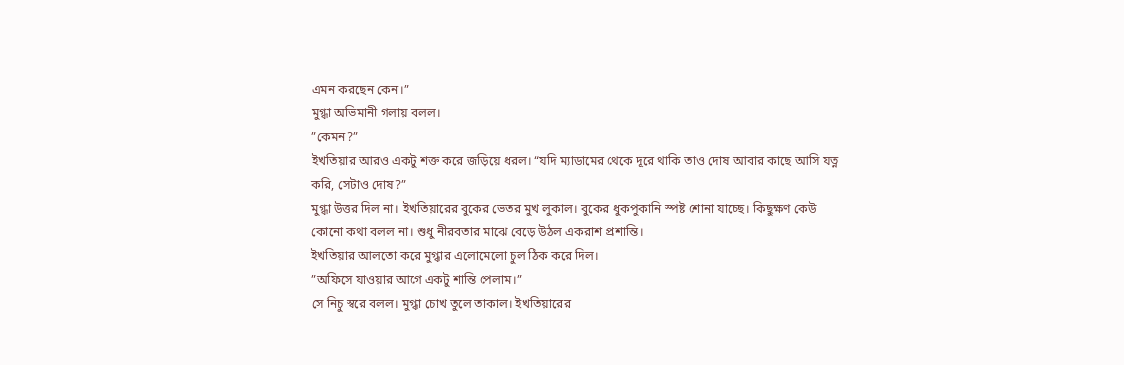এমন করছেন কেন।”
মুগ্ধা অভিমানী গলায় বলল।
”কেমন?”
ইখতিয়ার আরও একটু শক্ত করে জড়িয়ে ধরল। “যদি ম্যাডামের থেকে দূরে থাকি তাও দোষ আবার কাছে আসি যত্ন করি, সেটাও দোষ?”
মুগ্ধা উত্তর দিল না। ইখতিয়ারের বুকের ভেতর মুখ লুকাল। বুকের ধুকপুকানি স্পষ্ট শোনা যাচ্ছে। কিছুক্ষণ কেউ কোনো কথা বলল না। শুধু নীরবতার মাঝে বেড়ে উঠল একরাশ প্রশান্তি।
ইখতিয়ার আলতো করে মুগ্ধার এলোমেলো চুল ঠিক করে দিল।
”অফিসে যাওয়ার আগে একটু শান্তি পেলাম।”
সে নিচু স্বরে বলল। মুগ্ধা চোখ তুলে তাকাল। ইখতিয়ারের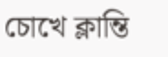চোখে ক্লান্তি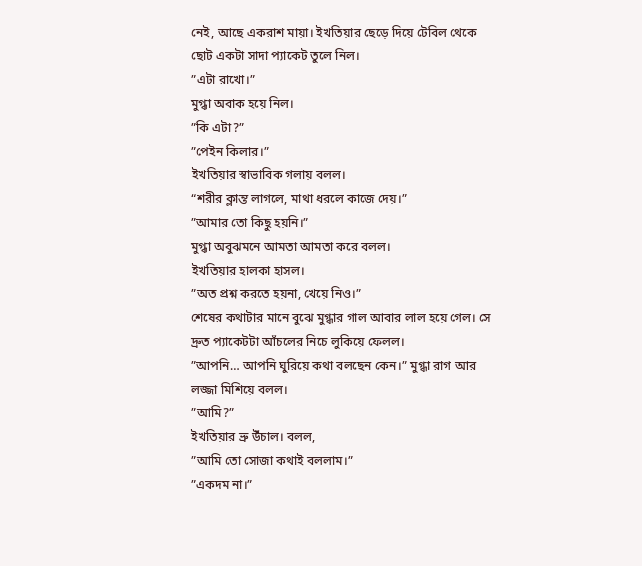নেই, আছে একরাশ মায়া। ইখতিয়ার ছেড়ে দিয়ে টেবিল থেকে ছোট একটা সাদা প্যাকেট তুলে নিল।
”এটা রাখো।”
মুগ্ধা অবাক হয়ে নিল।
”কি এটা?”
”পেইন কিলার।”
ইখতিয়ার স্বাভাবিক গলায় বলল।
“শরীর ক্লান্ত লাগলে, মাথা ধরলে কাজে দেয়।”
”আমার তো কিছু হয়নি।”
মুগ্ধা অবুঝমনে আমতা আমতা করে বলল।
ইখতিয়ার হালকা হাসল।
”অত প্রশ্ন করতে হয়না, খেয়ে নিও।”
শেষের কথাটার মানে বুঝে মুগ্ধার গাল আবার লাল হয়ে গেল। সে দ্রুত প্যাকেটটা আঁচলের নিচে লুকিয়ে ফেলল।
”আপনি… আপনি ঘুরিয়ে কথা বলছেন কেন।” মুগ্ধা রাগ আর লজ্জা মিশিয়ে বলল।
”আমি?”
ইখতিয়ার ভ্রু উঁচাল। বলল,
”আমি তো সোজা কথাই বললাম।”
”একদম না।”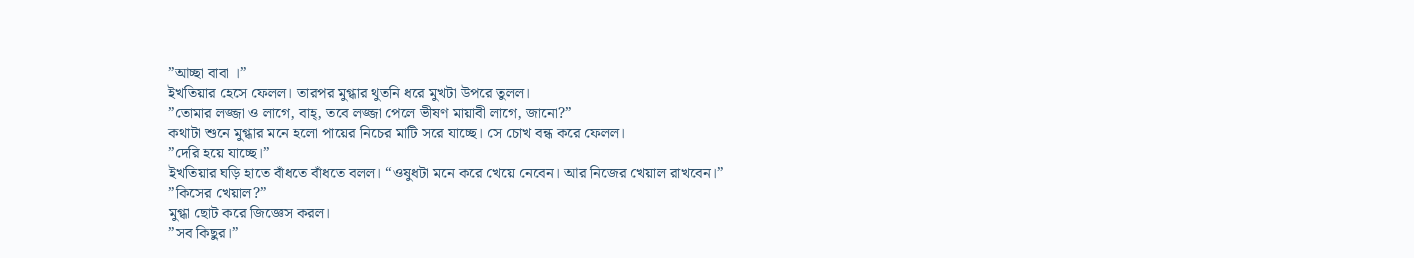”আচ্ছা বাবা ।”
ইখতিয়ার হেসে ফেলল। তারপর মুগ্ধার থুতনি ধরে মুখটা উপরে তুলল।
”তোমার লজ্জা ও লাগে, বাহ্, তবে লজ্জা পেলে ভীষণ মায়াবী লাগে, জানো?”
কথাটা শুনে মুগ্ধার মনে হলো পায়ের নিচের মাটি সরে যাচ্ছে। সে চোখ বন্ধ করে ফেলল।
”দেরি হয়ে যাচ্ছে।”
ইখতিয়ার ঘড়ি হাতে বাঁধতে বাঁধতে বলল। “ওষুধটা মনে করে খেয়ে নেবেন। আর নিজের খেয়াল রাখবেন।”
”কিসের খেয়াল?”
মুগ্ধা ছোট করে জিজ্ঞেস করল।
”সব কিছুর।”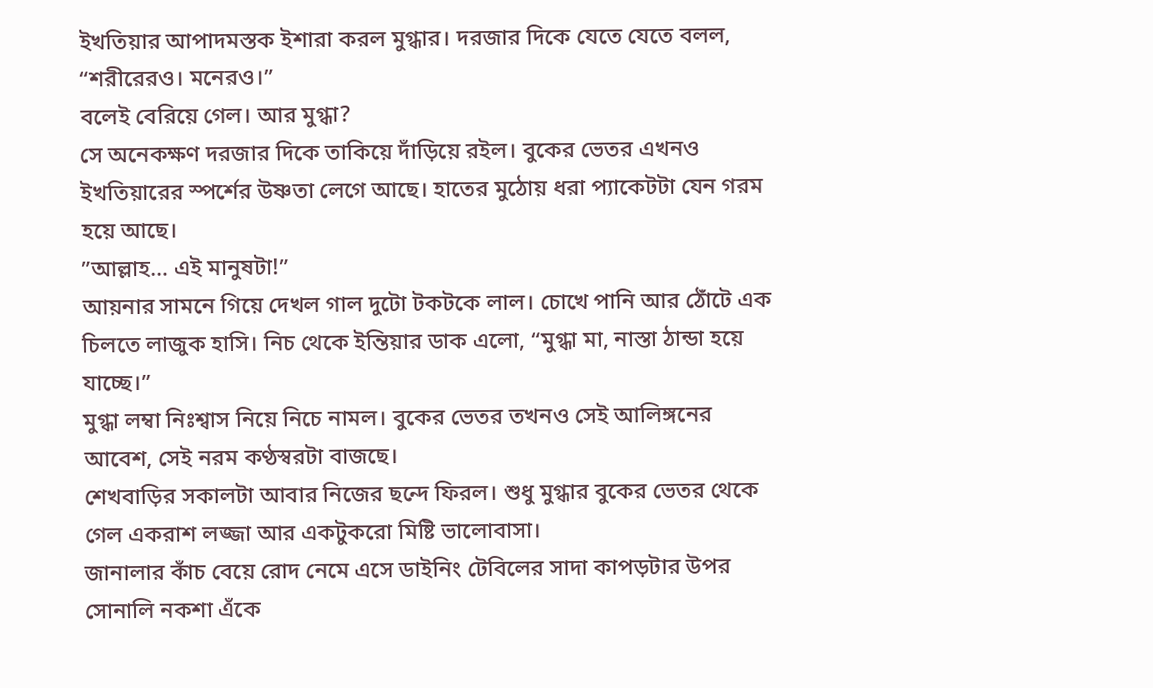ইখতিয়ার আপাদমস্তক ইশারা করল মুগ্ধার। দরজার দিকে যেতে যেতে বলল,
“শরীরেরও। মনেরও।”
বলেই বেরিয়ে গেল। আর মুগ্ধা?
সে অনেকক্ষণ দরজার দিকে তাকিয়ে দাঁড়িয়ে রইল। বুকের ভেতর এখনও ইখতিয়ারের স্পর্শের উষ্ণতা লেগে আছে। হাতের মুঠোয় ধরা প্যাকেটটা যেন গরম হয়ে আছে।
”আল্লাহ… এই মানুষটা!”
আয়নার সামনে গিয়ে দেখল গাল দুটো টকটকে লাল। চোখে পানি আর ঠোঁটে এক চিলতে লাজুক হাসি। নিচ থেকে ইন্তিয়ার ডাক এলো, “মুগ্ধা মা, নাস্তা ঠান্ডা হয়ে যাচ্ছে।”
মুগ্ধা লম্বা নিঃশ্বাস নিয়ে নিচে নামল। বুকের ভেতর তখনও সেই আলিঙ্গনের আবেশ, সেই নরম কণ্ঠস্বরটা বাজছে।
শেখবাড়ির সকালটা আবার নিজের ছন্দে ফিরল। শুধু মুগ্ধার বুকের ভেতর থেকে গেল একরাশ লজ্জা আর একটুকরো মিষ্টি ভালোবাসা।
জানালার কাঁচ বেয়ে রোদ নেমে এসে ডাইনিং টেবিলের সাদা কাপড়টার উপর সোনালি নকশা এঁকে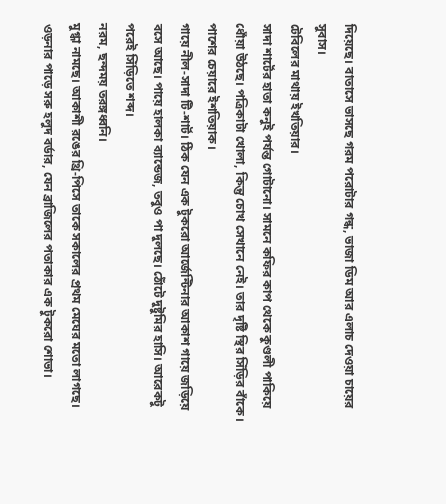দিয়েছে। বাতাসে ভাসছে গরম পরোটার গন্ধ, ভাজা ডিম আর এলাচ দেওয়া চায়ের সুবাস।
টেবিলের মাথায় ইখতিয়ার।
সাদা শার্টের হাতা কনুই পর্যন্ত গোটানো। সামনে কফির কাপ থেকে কুণ্ডলী পাকিয়ে ধোঁয়া উঠছে। পত্রিকাটা খোলা, কিন্তু চোখ সেখানে নেই। তার দৃষ্টি স্থির সিঁড়ির বাঁকে। পাশের চেয়ারে ইশতিয়াক।
গায়ে নীল-সাদা টি-শার্ট। ঠিক যেন এক টুকরো আর্জেন্টিনার আকাশ গায়ে জড়িয়ে বসে আছে। পায়ে হালকা ব্যান্ডেজ, তবুও পা দুলছে। ঠোঁটে দুষ্টুমির হাসি। আরেকটু পরেই সিঁড়িতে শব্দ।
নরম, ছন্দময় তরঙ্গধ্বনি।
মুগ্ধা নামছে। আকাশী রঙের থ্রি-পিসে তাকে সকালের প্রথম মেঘের মতো লাগছে। ওড়নার পাড়ে সরু হলুদ বর্ডার, যেন ব্রাজিলের পতাকার এক টুকরো শোভা।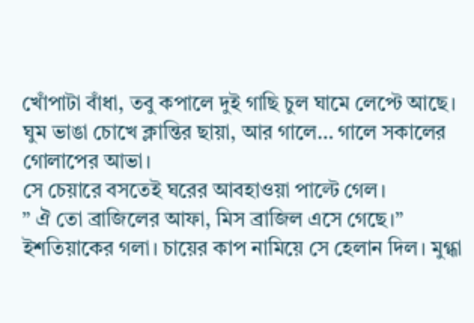খোঁপাটা বাঁধা, তবু কপালে দুই গাছি চুল ঘামে লেপ্টে আছে। ঘুম ভাঙা চোখে ক্লান্তির ছায়া, আর গালে… গালে সকালের গোলাপের আভা।
সে চেয়ারে বসতেই ঘরের আবহাওয়া পাল্টে গেল।
” ঐ তো ব্রাজিলের আফা, মিস ব্রাজিল এসে গেছে।”
ইশতিয়াকের গলা। চায়ের কাপ নামিয়ে সে হেলান দিল। মুগ্ধা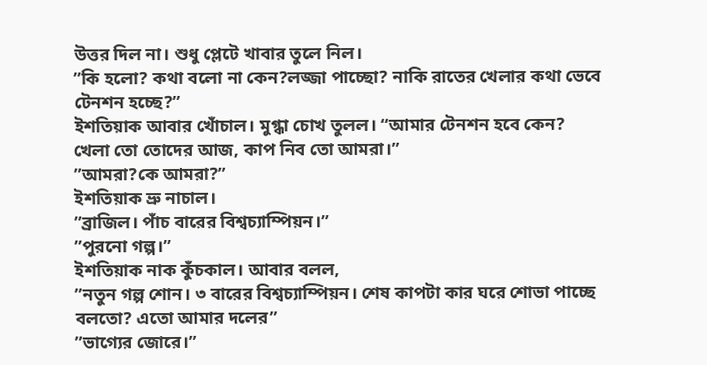উত্তর দিল না। শুধু প্লেটে খাবার তুলে নিল।
”কি হলো? কথা বলো না কেন?লজ্জা পাচ্ছো? নাকি রাতের খেলার কথা ভেবে টেনশন হচ্ছে?”
ইশতিয়াক আবার খোঁচাল। মুগ্ধা চোখ তুলল। “আমার টেনশন হবে কেন? খেলা তো তোদের আজ, কাপ নিব তো আমরা।”
”আমরা?কে আমরা?”
ইশতিয়াক ভ্রু নাচাল।
”ব্রাজিল। পাঁচ বারের বিশ্বচ্যাম্পিয়ন।”
”পুরনো গল্প।”
ইশতিয়াক নাক কুঁচকাল। আবার বলল,
”নতুন গল্প শোন। ৩ বারের বিশ্বচ্যাম্পিয়ন। শেষ কাপটা কার ঘরে শোভা পাচ্ছে বলতো? এতো আমার দলের”
”ভাগ্যের জোরে।”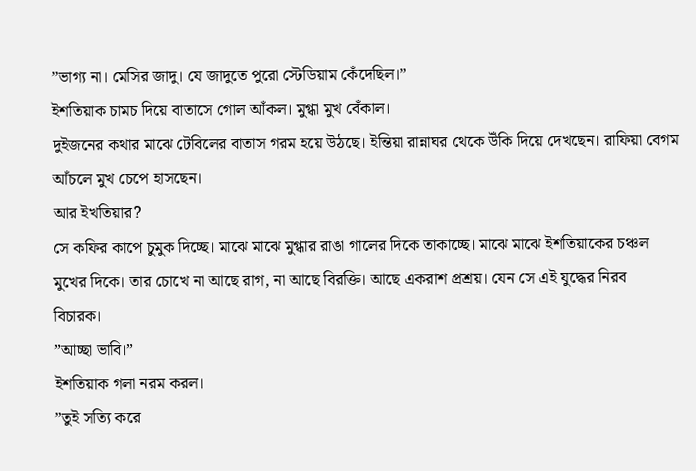”ভাগ্য না। মেসির জাদু। যে জাদুতে পুরো স্টেডিয়াম কেঁদেছিল।”
ইশতিয়াক চামচ দিয়ে বাতাসে গোল আঁকল। মুগ্ধা মুখ বেঁকাল।
দুইজনের কথার মাঝে টেবিলের বাতাস গরম হয়ে উঠছে। ইন্তিয়া রান্নাঘর থেকে উঁকি দিয়ে দেখছেন। রাফিয়া বেগম আঁচলে মুখ চেপে হাসছেন।
আর ইখতিয়ার?
সে কফির কাপে চুমুক দিচ্ছে। মাঝে মাঝে মুগ্ধার রাঙা গালের দিকে তাকাচ্ছে। মাঝে মাঝে ইশতিয়াকের চঞ্চল মুখের দিকে। তার চোখে না আছে রাগ, না আছে বিরক্তি। আছে একরাশ প্রশ্রয়। যেন সে এই যুদ্ধের নিরব বিচারক।
”আচ্ছা ভাবি।”
ইশতিয়াক গলা নরম করল।
”তুই সত্যি করে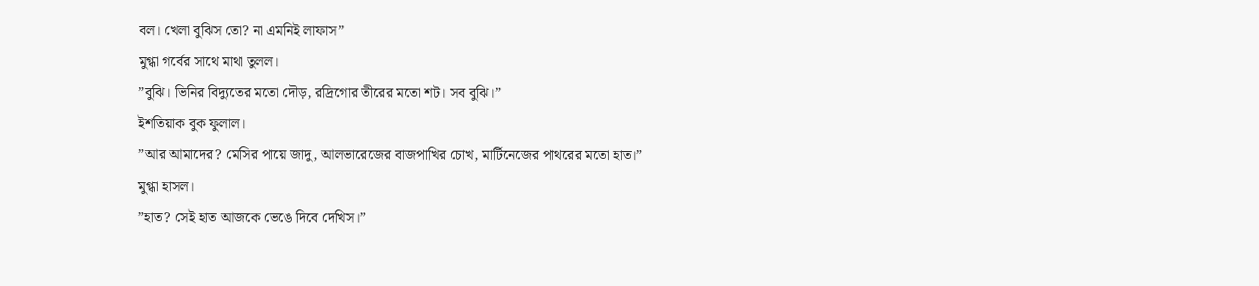বল। খেলা বুঝিস তো? না এমনিই লাফাস”
মুগ্ধা গর্বের সাথে মাথা তুলল।
”বুঝি। ভিনির বিদ্যুতের মতো দৌড়, রদ্রিগোর তীরের মতো শট। সব বুঝি।”
ইশতিয়াক বুক ফুলাল।
”আর আমাদের? মেসির পায়ে জাদু, আলভারেজের বাজপাখির চোখ, মার্টিনেজের পাথরের মতো হাত।”
মুগ্ধা হাসল।
”হাত? সেই হাত আজকে ভেঙে দিবে দেখিস।”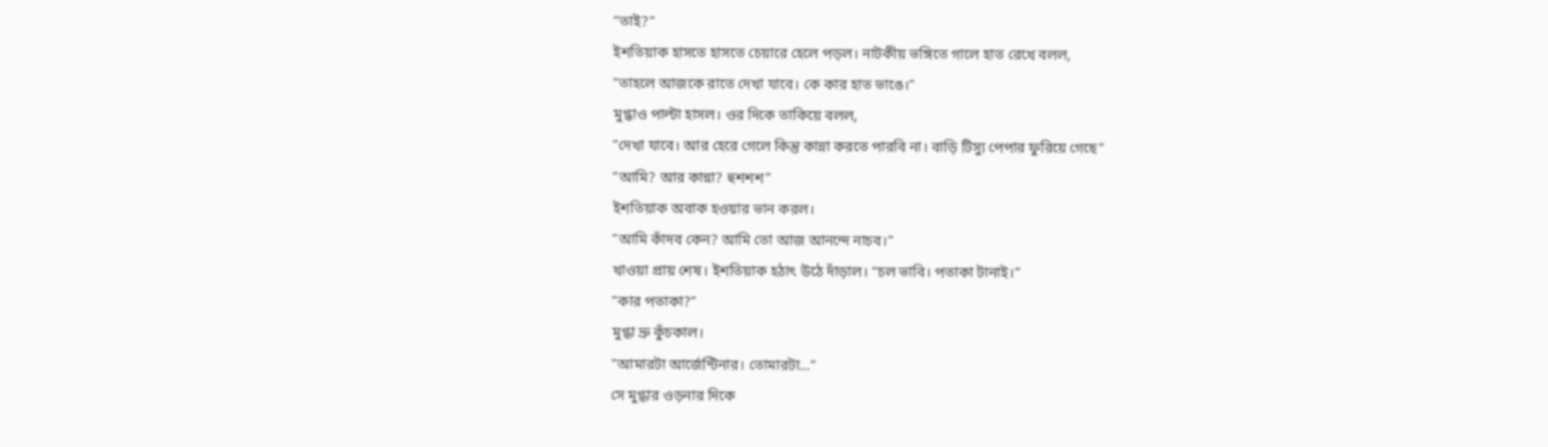”তাই?”
ইশতিয়াক হাসতে হাসতে চেয়ারে হেলে পড়ল। নাটকীয় ভঙ্গিতে গালে হাত রেখে বলল,
”তাহলে আজকে রাতে দেখা যাবে। কে কার হাত ভাঙে।”
মুগ্ধাও পাল্টা হাসল। ওর দিকে তাকিয়ে বলল,
”দেখা যাবে। আর হেরে গেলে কিন্তু কান্না করতে পারবি না। বাড়ি টিস্যু পেপার ফুরিয়ে গেছে”
”আমি? আর কান্না? হুশশশ”
ইশতিয়াক অবাক হওয়ার ভান করল।
”আমি কাঁদব কেন? আমি তো আজ আনন্দে নাচব।”
খাওয়া প্রায় শেষ। ইশতিয়াক হঠাৎ উঠে দাঁড়াল। “চল ভাবি। পতাকা টানাই।”
”কার পতাকা?”
মুগ্ধা ভ্রু কুঁচকাল।
”আমারটা আর্জেন্টিনার। তোমারটা…”
সে মুগ্ধার ওড়নার দিকে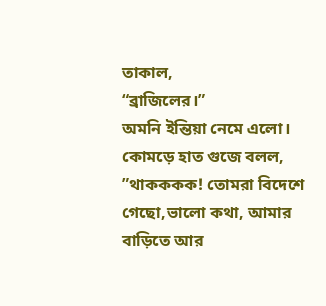তাকাল,
“ব্রাজিলের।”
অমনি ইন্তিয়া নেমে এলো। কোমড়ে হাত গুজে বলল,
”থাকককক! তোমরা বিদেশে গেছো,ভালো কথা, আমার বাড়িতে আর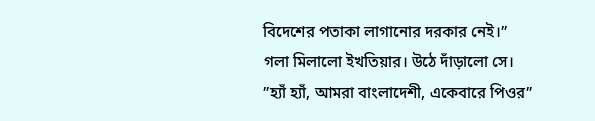বিদেশের পতাকা লাগানোর দরকার নেই।”
গলা মিলালো ইখতিয়ার। উঠে দাঁড়ালো সে।
”হ্যাঁ হ্যাঁ, আমরা বাংলাদেশী, একেবারে পিওর”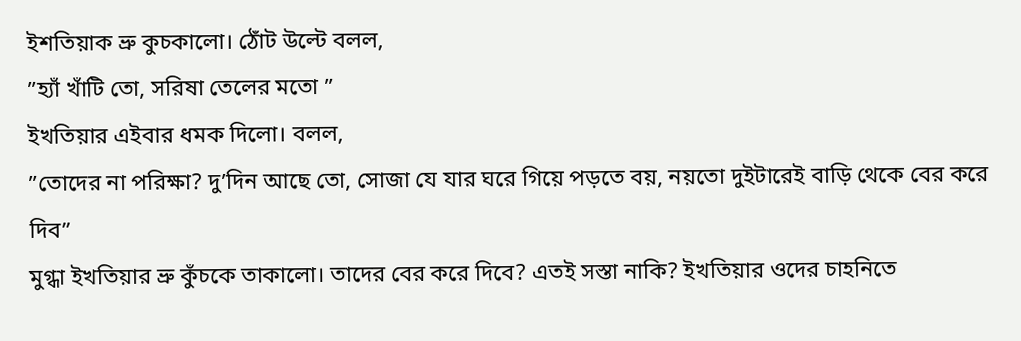ইশতিয়াক ভ্রু কুচকালো। ঠোঁট উল্টে বলল,
”হ্যাঁ খাঁটি তো, সরিষা তেলের মতো ”
ইখতিয়ার এইবার ধমক দিলো। বলল,
”তোদের না পরিক্ষা? দু’দিন আছে তো, সোজা যে যার ঘরে গিয়ে পড়তে বয়, নয়তো দুইটারেই বাড়ি থেকে বের করে দিব”
মুগ্ধা ইখতিয়ার ভ্রু কুঁচকে তাকালো। তাদের বের করে দিবে? এতই সস্তা নাকি? ইখতিয়ার ওদের চাহনিতে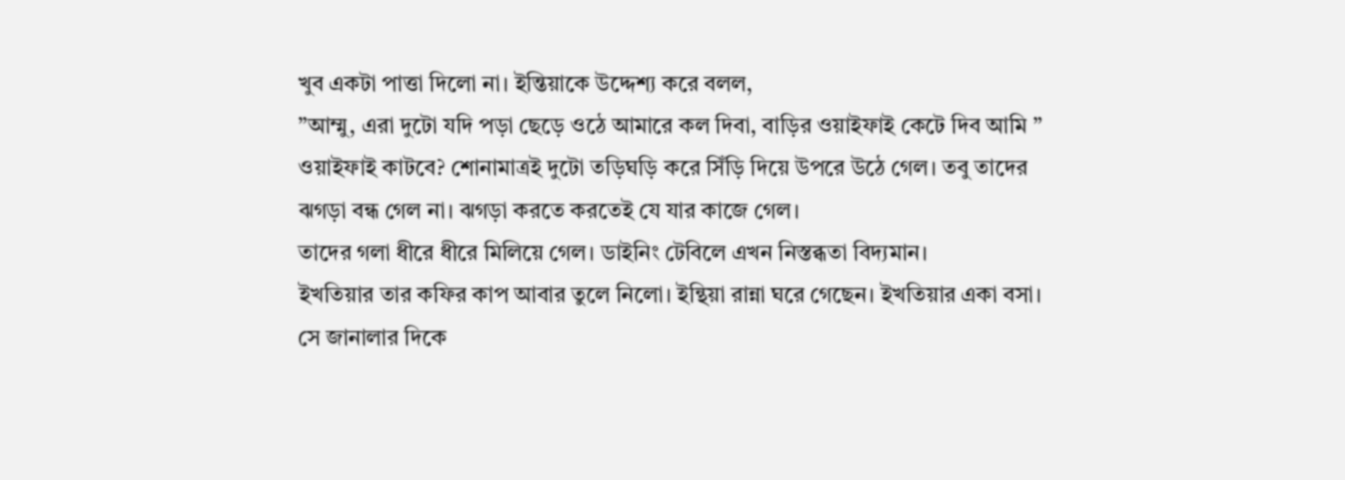খুব একটা পাত্তা দিলো না। ইন্তিয়াকে উদ্দেশ্য করে বলল,
”আম্মু, এরা দুটো যদি পড়া ছেড়ে ওঠে আমারে কল দিবা, বাড়ির ওয়াইফাই কেটে দিব আমি ”
ওয়াইফাই কাটবে? শোনামাত্রই দুটো তড়িঘড়ি করে সিঁড়ি দিয়ে উপরে উঠে গেল। তবু তাদের ঝগড়া বন্ধ গেল না। ঝগড়া করতে করতেই যে যার কাজে গেল।
তাদের গলা ধীরে ধীরে মিলিয়ে গেল। ডাইনিং টেবিলে এখন নিস্তব্ধতা বিদ্যমান।
ইখতিয়ার তার কফির কাপ আবার তুলে নিলো। ইন্থিয়া রান্না ঘরে গেছেন। ইখতিয়ার একা বসা।
সে জানালার দিকে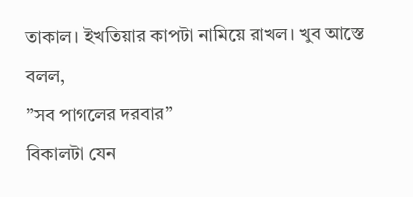তাকাল। ইখতিয়ার কাপটা নামিয়ে রাখল। খুব আস্তে বলল,
”সব পাগলের দরবার”
বিকালটা যেন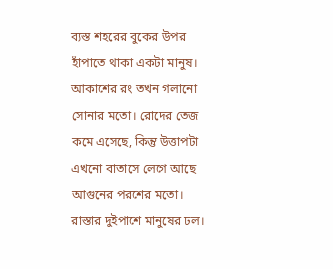ব্যস্ত শহরের বুকের উপর হাঁপাতে থাকা একটা মানুষ।
আকাশের রং তখন গলানো সোনার মতো। রোদের তেজ কমে এসেছে, কিন্তু উত্তাপটা এখনো বাতাসে লেগে আছে আগুনের পরশের মতো।
রাস্তার দুইপাশে মানুষের ঢল।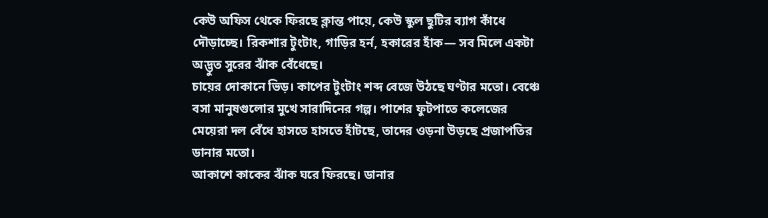কেউ অফিস থেকে ফিরছে ক্লান্ত পায়ে, কেউ স্কুল ছুটির ব্যাগ কাঁধে দৌড়াচ্ছে। রিকশার টুংটাং, গাড়ির হর্ন, হকারের হাঁক— সব মিলে একটা অদ্ভুত সুরের ঝাঁক বেঁধেছে।
চায়ের দোকানে ভিড়। কাপের টুংটাং শব্দ বেজে উঠছে ঘণ্টার মতো। বেঞ্চে বসা মানুষগুলোর মুখে সারাদিনের গল্প। পাশের ফুটপাতে কলেজের মেয়েরা দল বেঁধে হাসতে হাসতে হাঁটছে, তাদের ওড়না উড়ছে প্রজাপতির ডানার মতো।
আকাশে কাকের ঝাঁক ঘরে ফিরছে। ডানার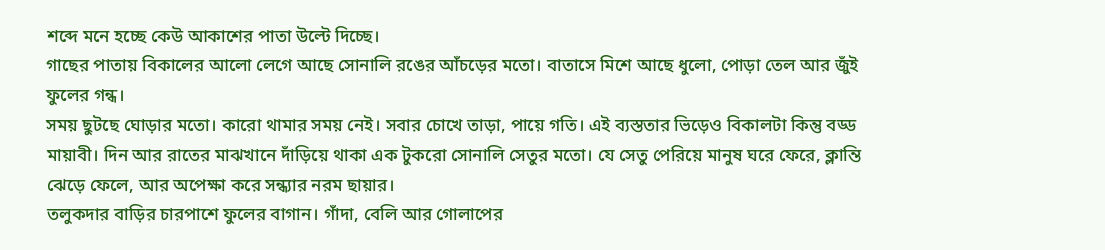শব্দে মনে হচ্ছে কেউ আকাশের পাতা উল্টে দিচ্ছে।
গাছের পাতায় বিকালের আলো লেগে আছে সোনালি রঙের আঁচড়ের মতো। বাতাসে মিশে আছে ধুলো, পোড়া তেল আর জুঁই ফুলের গন্ধ।
সময় ছুটছে ঘোড়ার মতো। কারো থামার সময় নেই। সবার চোখে তাড়া, পায়ে গতি। এই ব্যস্ততার ভিড়েও বিকালটা কিন্তু বড্ড মায়াবী। দিন আর রাতের মাঝখানে দাঁড়িয়ে থাকা এক টুকরো সোনালি সেতুর মতো। যে সেতু পেরিয়ে মানুষ ঘরে ফেরে, ক্লান্তি ঝেড়ে ফেলে, আর অপেক্ষা করে সন্ধ্যার নরম ছায়ার।
তলুকদার বাড়ির চারপাশে ফুলের বাগান। গাঁদা, বেলি আর গোলাপের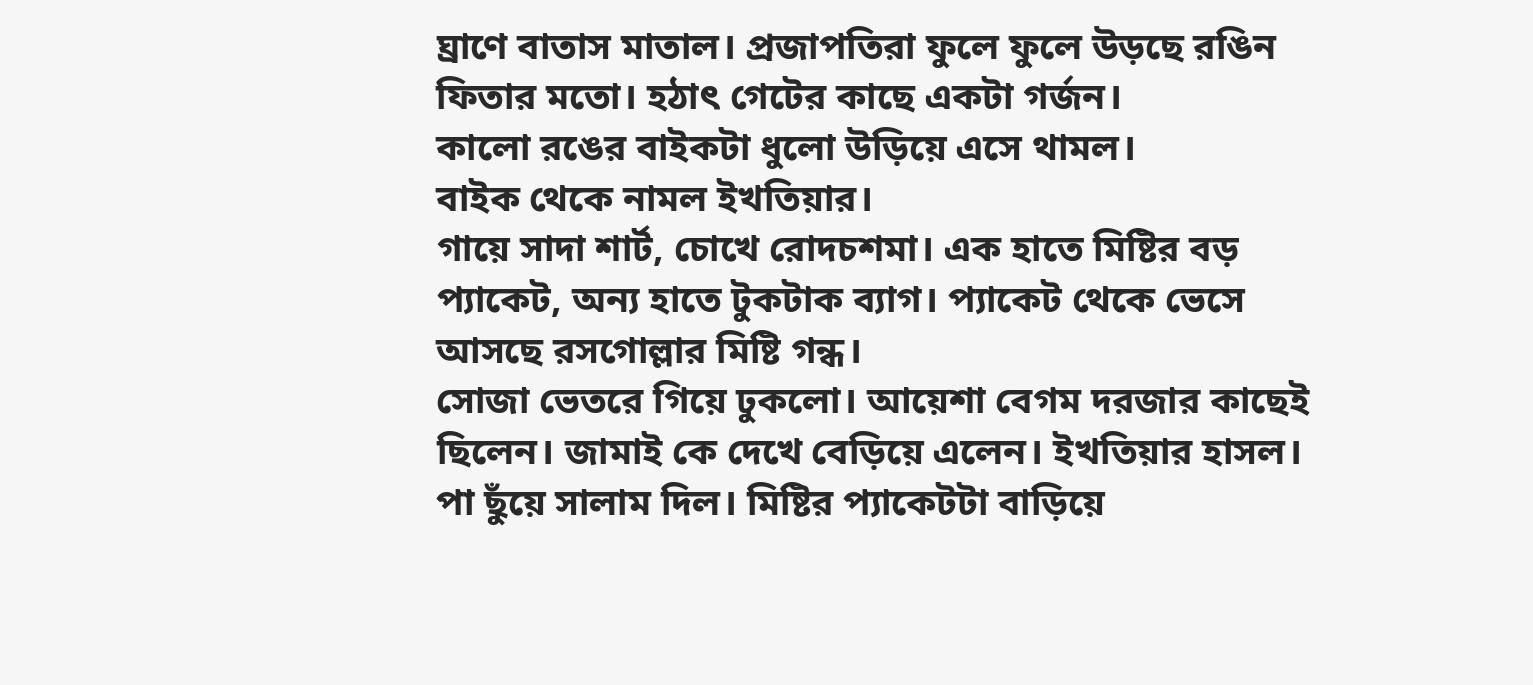ঘ্রাণে বাতাস মাতাল। প্রজাপতিরা ফুলে ফুলে উড়ছে রঙিন ফিতার মতো। হঠাৎ গেটের কাছে একটা গর্জন।
কালো রঙের বাইকটা ধুলো উড়িয়ে এসে থামল।
বাইক থেকে নামল ইখতিয়ার।
গায়ে সাদা শার্ট, চোখে রোদচশমা। এক হাতে মিষ্টির বড় প্যাকেট, অন্য হাতে টুকটাক ব্যাগ। প্যাকেট থেকে ভেসে আসছে রসগোল্লার মিষ্টি গন্ধ।
সোজা ভেতরে গিয়ে ঢুকলো। আয়েশা বেগম দরজার কাছেই ছিলেন। জামাই কে দেখে বেড়িয়ে এলেন। ইখতিয়ার হাসল। পা ছুঁয়ে সালাম দিল। মিষ্টির প্যাকেটটা বাড়িয়ে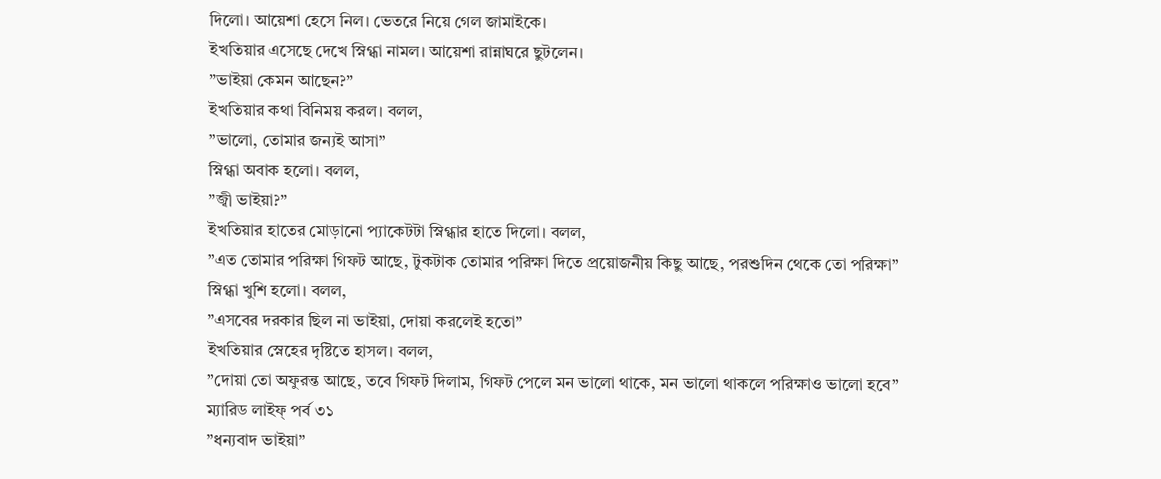দিলো। আয়েশা হেসে নিল। ভেতরে নিয়ে গেল জামাইকে।
ইখতিয়ার এসেছে দেখে স্নিগ্ধা নামল। আয়েশা রান্নাঘরে ছুটলেন।
”ভাইয়া কেমন আছেন?”
ইখতিয়ার কথা বিনিময় করল। বলল,
”ভালো, তোমার জন্যই আসা”
স্নিগ্ধা অবাক হলো। বলল,
”জ্বী ভাইয়া?”
ইখতিয়ার হাতের মোড়ানো প্যাকেটটা স্নিগ্ধার হাতে দিলো। বলল,
”এত তোমার পরিক্ষা গিফট আছে, টুকটাক তোমার পরিক্ষা দিতে প্রয়োজনীয় কিছু আছে, পরশুদিন থেকে তো পরিক্ষা”
স্নিগ্ধা খুশি হলো। বলল,
”এসবের দরকার ছিল না ভাইয়া, দোয়া করলেই হতো”
ইখতিয়ার স্নেহের দৃষ্টিতে হাসল। বলল,
”দোয়া তো অফুরন্ত আছে, তবে গিফট দিলাম, গিফট পেলে মন ভালো থাকে, মন ভালো থাকলে পরিক্ষাও ভালো হবে”
ম্যারিড লাইফ্ পর্ব ৩১
”ধন্যবাদ ভাইয়া”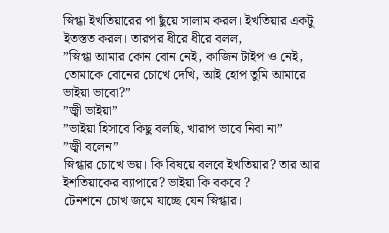স্নিগ্ধা ইখতিয়ারের পা ছুঁয়ে সালাম করল। ইখতিয়ার একটু ইতস্তত করল। তারপর ধীরে ধীরে বলল,
”স্নিগ্ধা আমার কোন বোন নেই, কাজিন টাইপ ও নেই, তোমাকে বোনের চোখে দেখি, আই হোপ তুমি আমারে ভাইয়া ভাবো?”
”জ্বী ভাইয়া”
”ভাইয়া হিসাবে কিছু বলছি, খারাপ ভাবে নিবা না”
”জ্বী বলেন”
স্নিগ্ধার চোখে ভয়। কি বিষয়ে বলবে ইখতিয়ার? তার আর ইশতিয়াকের ব্যাপারে? ভাইয়া কি বকবে ?
টেনশনে চোখ জমে যাচ্ছে যেন স্নিগ্ধার।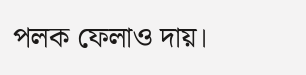পলক ফেলাও দায়।